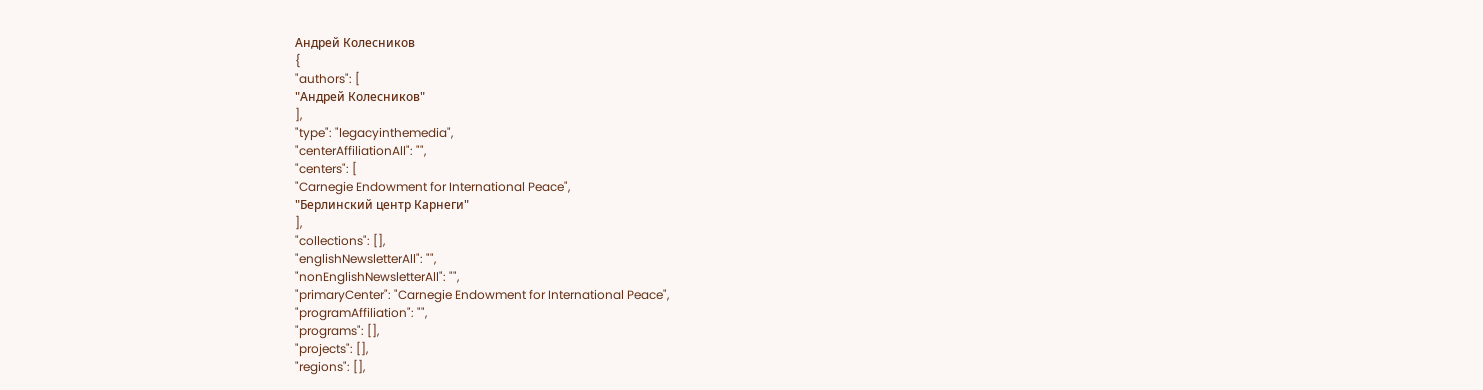Андрей Колесников
{
"authors": [
"Андрей Колесников"
],
"type": "legacyinthemedia",
"centerAffiliationAll": "",
"centers": [
"Carnegie Endowment for International Peace",
"Берлинский центр Карнеги"
],
"collections": [],
"englishNewsletterAll": "",
"nonEnglishNewsletterAll": "",
"primaryCenter": "Carnegie Endowment for International Peace",
"programAffiliation": "",
"programs": [],
"projects": [],
"regions": [],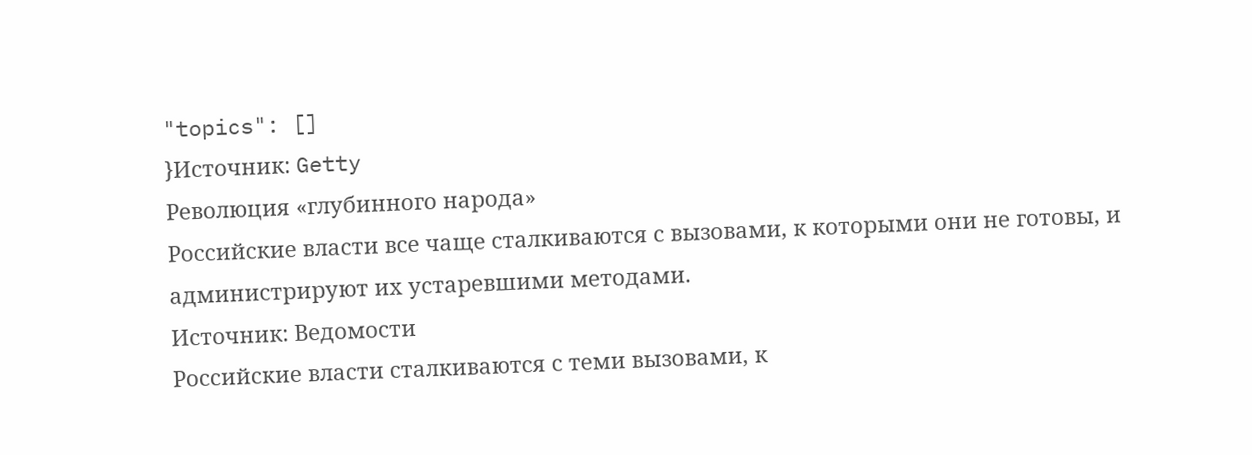"topics": []
}Источник: Getty
Революция «глубинного народа»
Российские власти все чаще сталкиваются с вызовами, к которыми они не готовы, и администрируют их устаревшими методами.
Источник: Ведомости
Российские власти сталкиваются с теми вызовами, к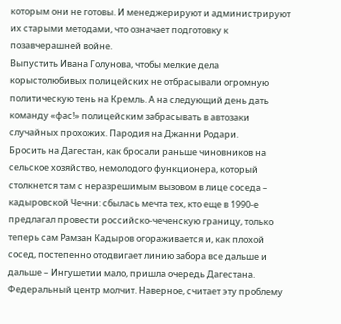которым они не готовы. И менеджерируют и администрируют их старыми методами, что означает подготовку к позавчерашней войне.
Выпустить Ивана Голунова, чтобы мелкие дела корыстолюбивых полицейских не отбрасывали огромную политическую тень на Кремль. А на следующий день дать команду «фас!» полицейским забрасывать в автозаки случайных прохожих. Пародия на Джанни Родари.
Бросить на Дагестан, как бросали раньше чиновников на сельское хозяйство, немолодого функционера, который столкнется там с неразрешимым вызовом в лице соседа – кадыровской Чечни: сбылась мечта тех, кто еще в 1990-е предлагал провести российско-чеченскую границу, только теперь сам Рамзан Кадыров огораживается и, как плохой сосед, постепенно отодвигает линию забора все дальше и дальше – Ингушетии мало, пришла очередь Дагестана.
Федеральный центр молчит. Наверное, считает эту проблему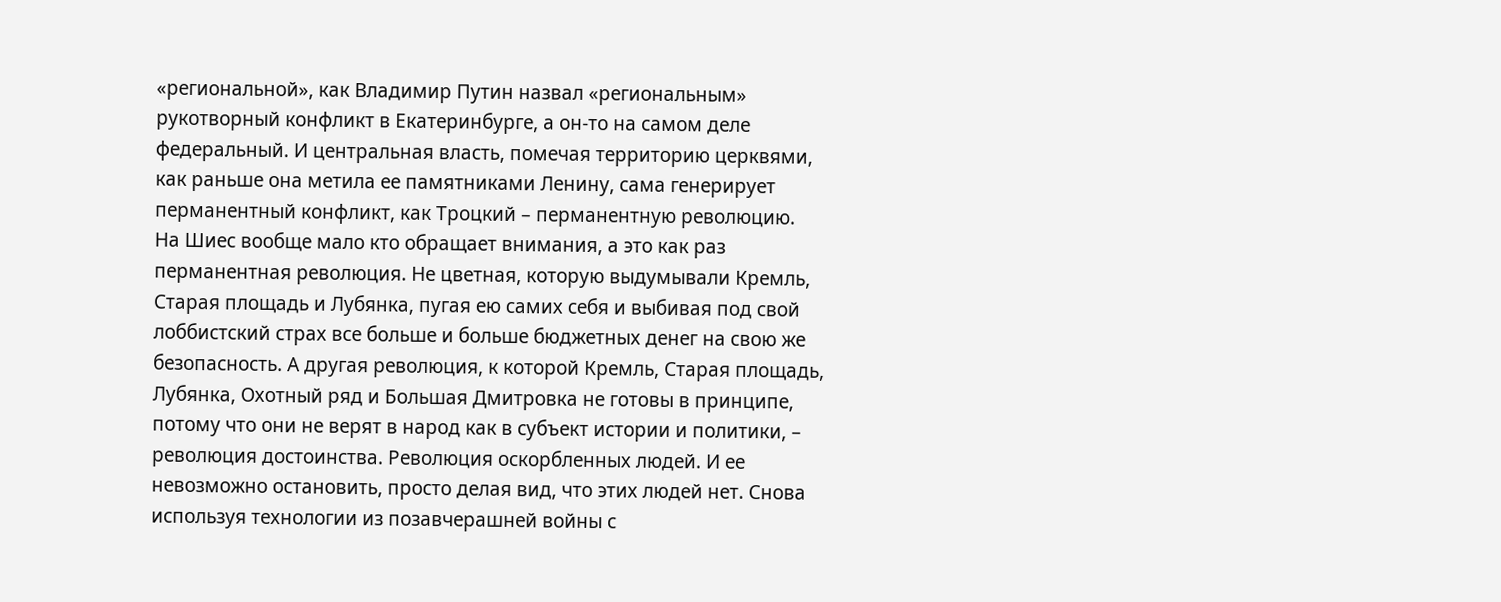«региональной», как Владимир Путин назвал «региональным» рукотворный конфликт в Екатеринбурге, а он-то на самом деле федеральный. И центральная власть, помечая территорию церквями, как раньше она метила ее памятниками Ленину, сама генерирует перманентный конфликт, как Троцкий – перманентную революцию.
На Шиес вообще мало кто обращает внимания, а это как раз перманентная революция. Не цветная, которую выдумывали Кремль, Старая площадь и Лубянка, пугая ею самих себя и выбивая под свой лоббистский страх все больше и больше бюджетных денег на свою же безопасность. А другая революция, к которой Кремль, Старая площадь, Лубянка, Охотный ряд и Большая Дмитровка не готовы в принципе, потому что они не верят в народ как в субъект истории и политики, – революция достоинства. Революция оскорбленных людей. И ее невозможно остановить, просто делая вид, что этих людей нет. Снова используя технологии из позавчерашней войны с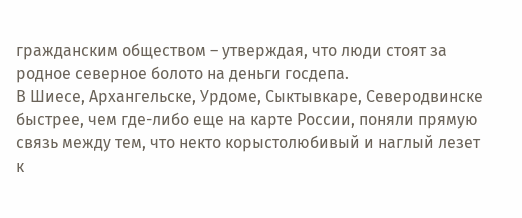гражданским обществом – утверждая, что люди стоят за родное северное болото на деньги госдепа.
В Шиесе, Архангельске, Урдоме, Сыктывкаре, Северодвинске быстрее, чем где-либо еще на карте России, поняли прямую связь между тем, что некто корыстолюбивый и наглый лезет к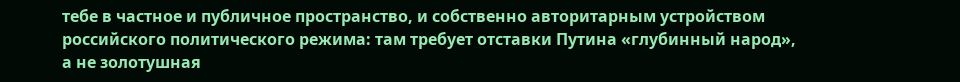тебе в частное и публичное пространство, и собственно авторитарным устройством российского политического режима: там требует отставки Путина «глубинный народ», а не золотушная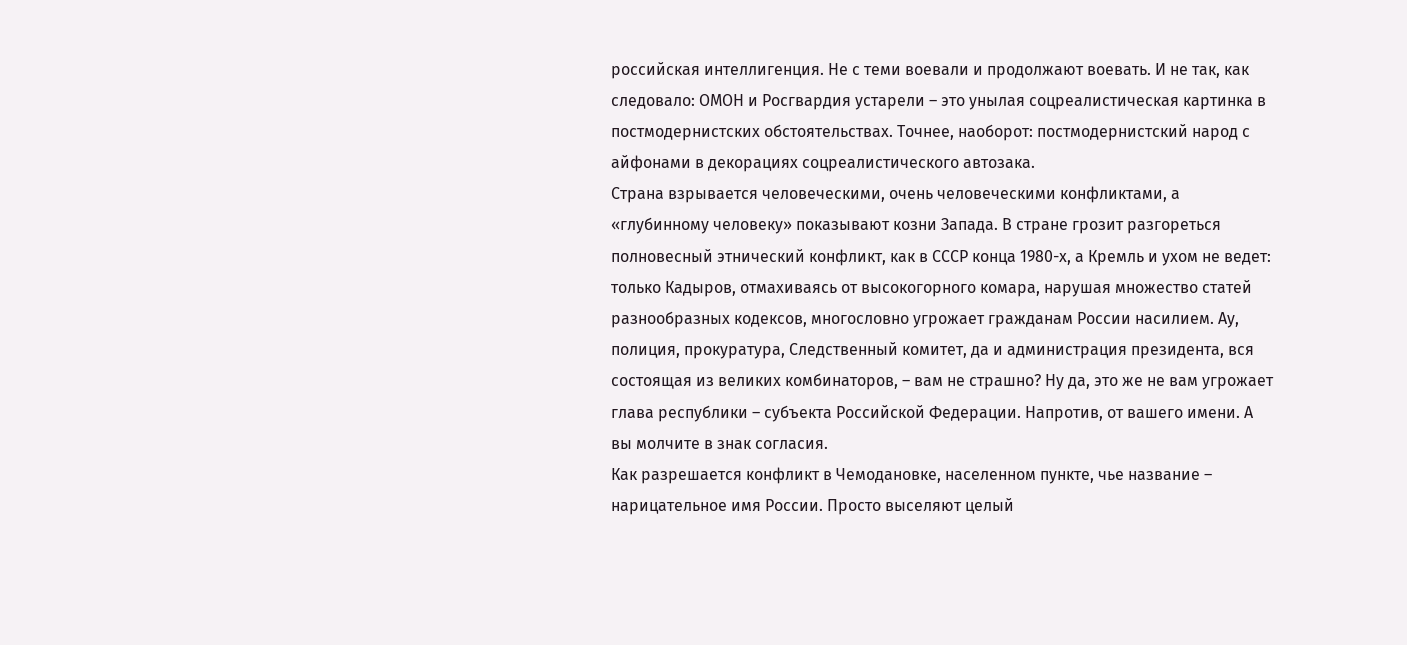российская интеллигенция. Не с теми воевали и продолжают воевать. И не так, как следовало: ОМОН и Росгвардия устарели – это унылая соцреалистическая картинка в постмодернистских обстоятельствах. Точнее, наоборот: постмодернистский народ с айфонами в декорациях соцреалистического автозака.
Страна взрывается человеческими, очень человеческими конфликтами, а «глубинному человеку» показывают козни Запада. В стране грозит разгореться полновесный этнический конфликт, как в СССР конца 1980-х, а Кремль и ухом не ведет: только Кадыров, отмахиваясь от высокогорного комара, нарушая множество статей разнообразных кодексов, многословно угрожает гражданам России насилием. Ау, полиция, прокуратура, Следственный комитет, да и администрация президента, вся состоящая из великих комбинаторов, – вам не страшно? Ну да, это же не вам угрожает глава республики – субъекта Российской Федерации. Напротив, от вашего имени. А вы молчите в знак согласия.
Как разрешается конфликт в Чемодановке, населенном пункте, чье название – нарицательное имя России. Просто выселяют целый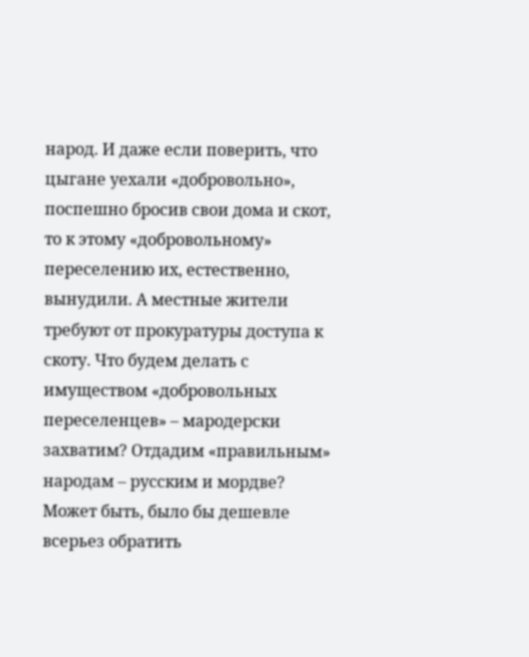народ. И даже если поверить, что цыгане уехали «добровольно», поспешно бросив свои дома и скот, то к этому «добровольному» переселению их, естественно, вынудили. А местные жители требуют от прокуратуры доступа к скоту. Что будем делать с имуществом «добровольных переселенцев» – мародерски захватим? Отдадим «правильным» народам – русским и мордве? Может быть, было бы дешевле всерьез обратить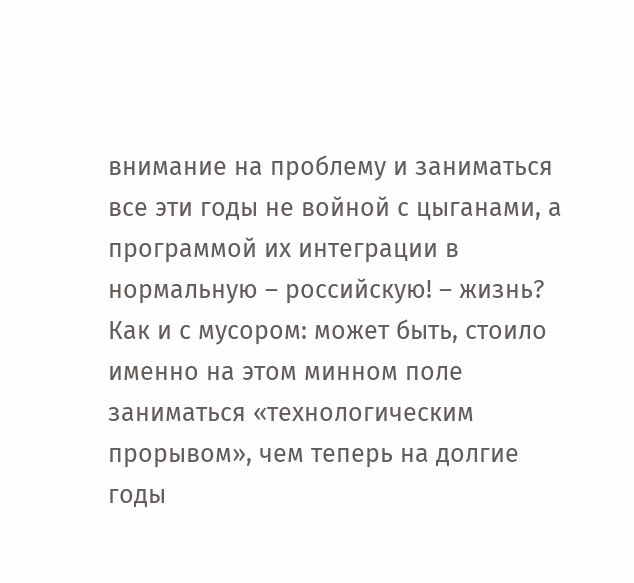внимание на проблему и заниматься все эти годы не войной с цыганами, а программой их интеграции в нормальную – российскую! – жизнь? Как и с мусором: может быть, стоило именно на этом минном поле заниматься «технологическим прорывом», чем теперь на долгие годы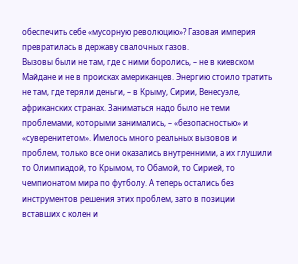обеспечить себе «мусорную революцию»? Газовая империя превратилась в державу свалочных газов.
Вызовы были не там, где с ними боролись, – не в киевском Майдане и не в происках американцев. Энергию стоило тратить не там, где теряли деньги, – в Крыму, Сирии, Венесуэле, африканских странах. Заниматься надо было не теми проблемами, которыми занимались, – «безопасностью» и «суверенитетом». Имелось много реальных вызовов и проблем, только все они оказались внутренними, а их глушили то Олимпиадой, то Крымом, то Обамой, то Сирией, то чемпионатом мира по футболу. А теперь остались без инструментов решения этих проблем, зато в позиции вставших с колен и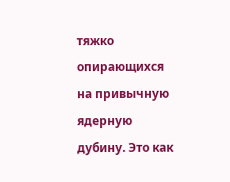тяжко опирающихся на привычную ядерную дубину. Это как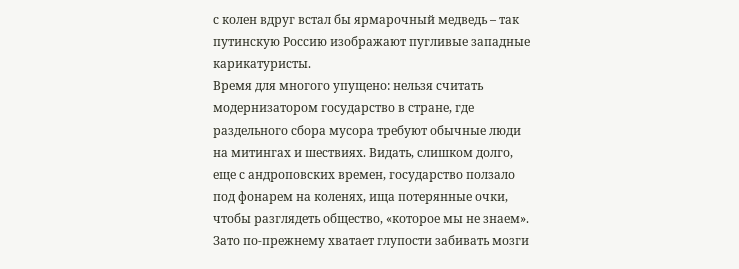с колен вдруг встал бы ярмарочный медведь – так путинскую Россию изображают пугливые западные карикатуристы.
Время для многого упущено: нельзя считать модернизатором государство в стране, где раздельного сбора мусора требуют обычные люди на митингах и шествиях. Видать, слишком долго, еще с андроповских времен, государство ползало под фонарем на коленях, ища потерянные очки, чтобы разглядеть общество, «которое мы не знаем». Зато по-прежнему хватает глупости забивать мозги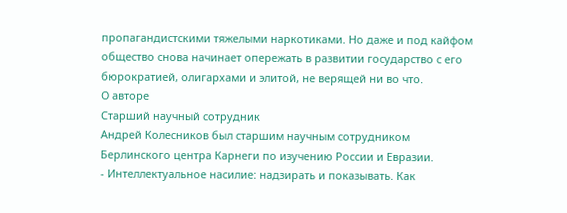пропагандистскими тяжелыми наркотиками. Но даже и под кайфом общество снова начинает опережать в развитии государство с его бюрократией, олигархами и элитой, не верящей ни во что.
О авторе
Старший научный сотрудник
Андрей Колесников был старшим научным сотрудником Берлинского центра Карнеги по изучению России и Евразии.
- Интеллектуальное насилие: надзирать и показывать. Как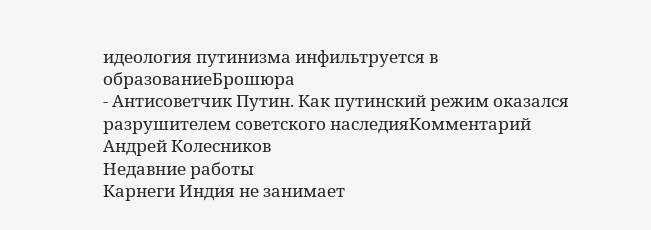идеология путинизма инфильтруется в образованиеБрошюра
- Антисоветчик Путин. Как путинский режим оказался разрушителем советского наследияКомментарий
Андрей Колесников
Недавние работы
Карнеги Индия не занимает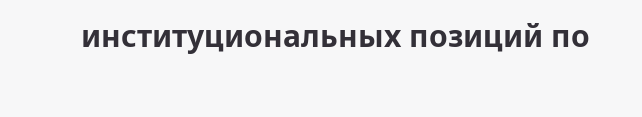институциональных позиций по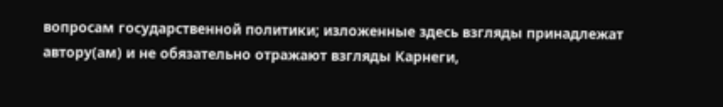вопросам государственной политики; изложенные здесь взгляды принадлежат автору(ам) и не обязательно отражают взгляды Карнеги,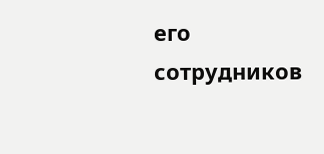его сотрудников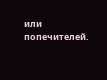или попечителей.